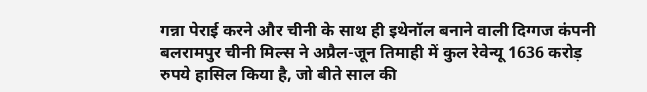गन्ना पेराई करने और चीनी के साथ ही इथेनॉल बनाने वाली दिग्गज कंपनी बलरामपुर चीनी मिल्स ने अप्रैल-जून तिमाही में कुल रेवेन्यू 1636 करोड़ रुपये हासिल किया है, जो बीते साल की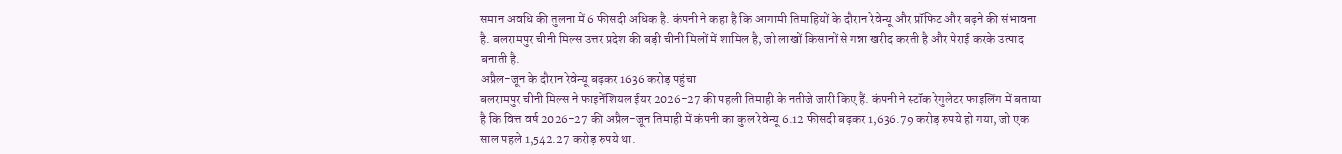समान अवधि की तुलना में 6 फीसदी अधिक है. कंपनी ने कहा है कि आगामी तिमाहियों के दौरान रेवेन्यू और प्रॉफिट और बढ़ने की संभावना है. बलरामपुर चीनी मिल्स उत्तर प्रदेश की बड़ी चीनी मिलों में शामिल है, जो लाखों किसानों से गन्ना खरीद करती है और पेराई करके उत्पाद बनाती है.
अप्रैल-जून के दौरान रेवेन्यू बढ़कर 1636 करोड़ पहुंचा
बलरामपुर चीनी मिल्स ने फाइनेंशियल ईयर 2026-27 की पहली तिमाही के नतीजे जारी किए हैं. कंपनी ने स्टॉक रेगुलेटर फाइलिंग में बताया है कि वित्त वर्ष 2026-27 की अप्रैल-जून तिमाही में कंपनी का कुल रेवेन्यू 6.12 फीसदी बढ़कर 1,636.79 करोड़ रुपये हो गया, जो एक साल पहले 1,542.27 करोड़ रुपये था.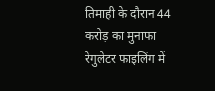तिमाही के दौरान 44 करोड़ का मुनाफा
रेगुलेटर फाइलिंग में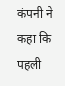कंपनी ने कहा कि पहली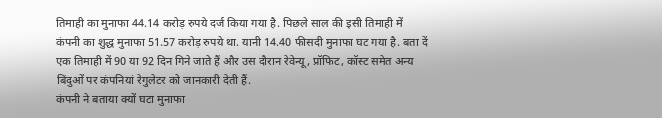तिमाही का मुनाफा 44.14 करोड़ रुपये दर्ज किया गया है. पिछले साल की इसी तिमाही में कंपनी का शुद्ध मुनाफा 51.57 करोड़ रुपये था. यानी 14.40 फीसदी मुनाफा घट गया है. बता दें एक तिमाही में 90 या 92 दिन गिने जाते हैं और उस दौरान रेवेन्यू, प्रॉफिट, कॉस्ट समेत अन्य बिंदुओं पर कंपनियां रेगुलेटर को जानकारी देती हैं.
कंपनी ने बताया क्यों घटा मुनाफा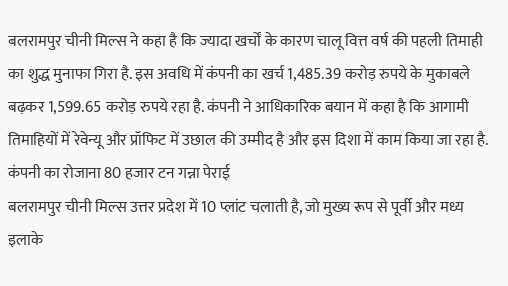बलरामपुर चीनी मिल्स ने कहा है कि ज्यादा खर्चों के कारण चालू वित्त वर्ष की पहली तिमाही का शुद्ध मुनाफा गिरा है. इस अवधि में कंपनी का खर्च 1,485.39 करोड़ रुपये के मुकाबले बढ़कर 1,599.65 करोड़ रुपये रहा है. कंपनी ने आधिकारिक बयान में कहा है कि आगामी तिमाहियों में रेवेन्यू और प्रॉफिट में उछाल की उम्मीद है और इस दिशा में काम किया जा रहा है.
कंपनी का रोजाना 80 हजार टन गन्ना पेराई
बलरामपुर चीनी मिल्स उत्तर प्रदेश में 10 प्लांट चलाती है, जो मुख्य रूप से पूर्वी और मध्य इलाके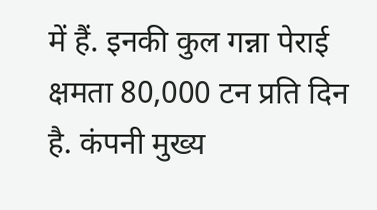में हैं. इनकी कुल गन्ना पेराई क्षमता 80,000 टन प्रति दिन है. कंपनी मुख्य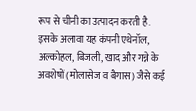रूप से चीनी का उत्पादन करती है. इसके अलावा यह कंपनी एथेनॉल, अल्कोहल, बिजली, खाद और गन्ने के अवशेषों (मोलासेज व बैगास) जैसे कई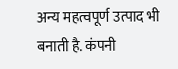अन्य महत्वपूर्ण उत्पाद भी बनाती है. कंपनी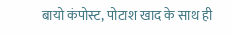बायो कंपोस्ट, पोटाश खाद के साथ ही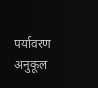पर्यावरण अनुकूल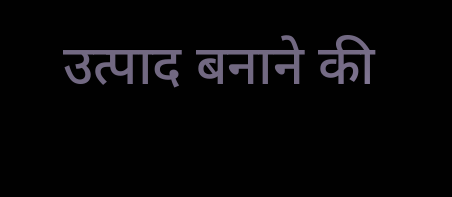उत्पाद बनाने की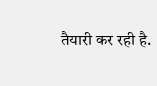तैयारी कर रही है.